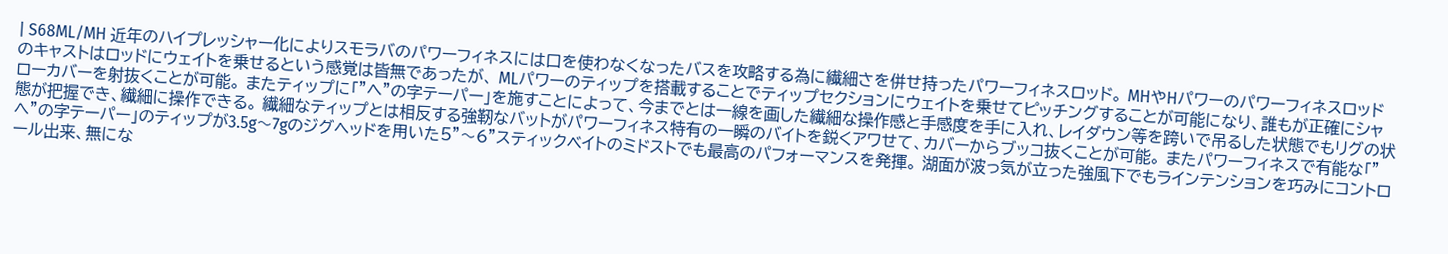| S68ML/MH 近年のハイプレッシャー化によりスモラバのパワーフィネスには口を使わなくなったバスを攻略する為に繊細さを併せ持ったパワーフィネスロッド。 MHやHパワーのパワーフィネスロッドのキャストはロッドにウェイトを乗せるという感覚は皆無であったが、 MLパワーのティップを搭載することでティップセクションにウェイトを乗せてピッチングすることが可能になり、誰もが正確にシャローカバーを射抜くことが可能。 またティップに「”へ”の字テーパー」を施すことによって、今までとは一線を画した繊細な操作感と手感度を手に入れ、レイダウン等を跨いで吊るした状態でもリグの状態が把握でき、繊細に操作できる。 繊細なティップとは相反する強靭なバットがパワーフィネス特有の一瞬のバイトを鋭くアワせて、カバーからブッコ抜くことが可能。 またパワーフィネスで有能な「”へ”の字テーパー」のティップが3.5g〜7gのジグヘッドを用いた5”〜6”スティックベイトのミドストでも最高のパフォーマンスを発揮。 湖面が波っ気が立った強風下でもラインテンションを巧みにコントロール出来、無にな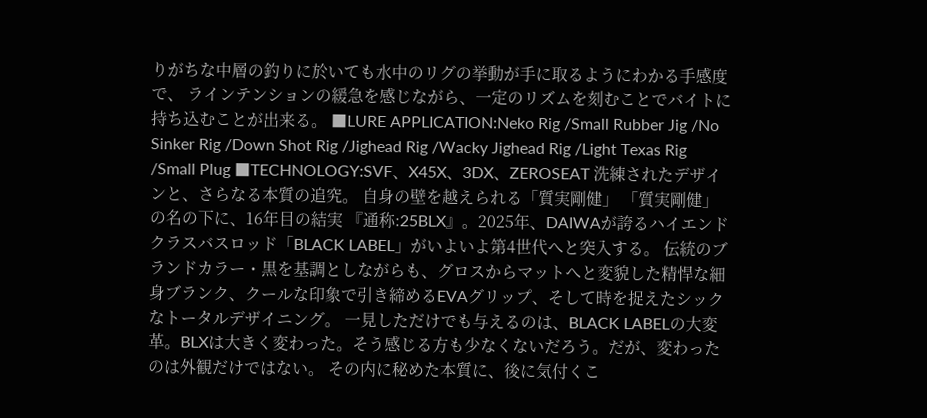りがちな中層の釣りに於いても水中のリグの挙動が手に取るようにわかる手感度で、 ラインテンションの緩急を感じながら、一定のリズムを刻むことでバイトに持ち込むことが出来る。 ■LURE APPLICATION:Neko Rig /Small Rubber Jig /No Sinker Rig /Down Shot Rig /Jighead Rig /Wacky Jighead Rig /Light Texas Rig /Small Plug ■TECHNOLOGY:SVF、X45X、3DX、ZEROSEAT 洗練されたデザインと、さらなる本質の追究。 自身の壁を越えられる「質実剛健」 「質実剛健」の名の下に、16年目の結実 『通称:25BLX』。2025年、DAIWAが誇るハイエンドクラスバスロッド「BLACK LABEL」がいよいよ第4世代へと突入する。 伝統のブランドカラー・黒を基調としながらも、グロスからマットへと変貌した精悍な細身ブランク、クールな印象で引き締めるEVAグリップ、そして時を捉えたシックなトータルデザイニング。 一見しただけでも与えるのは、BLACK LABELの大変革。BLXは大きく変わった。そう感じる方も少なくないだろう。だが、変わったのは外観だけではない。 その内に秘めた本質に、後に気付くこ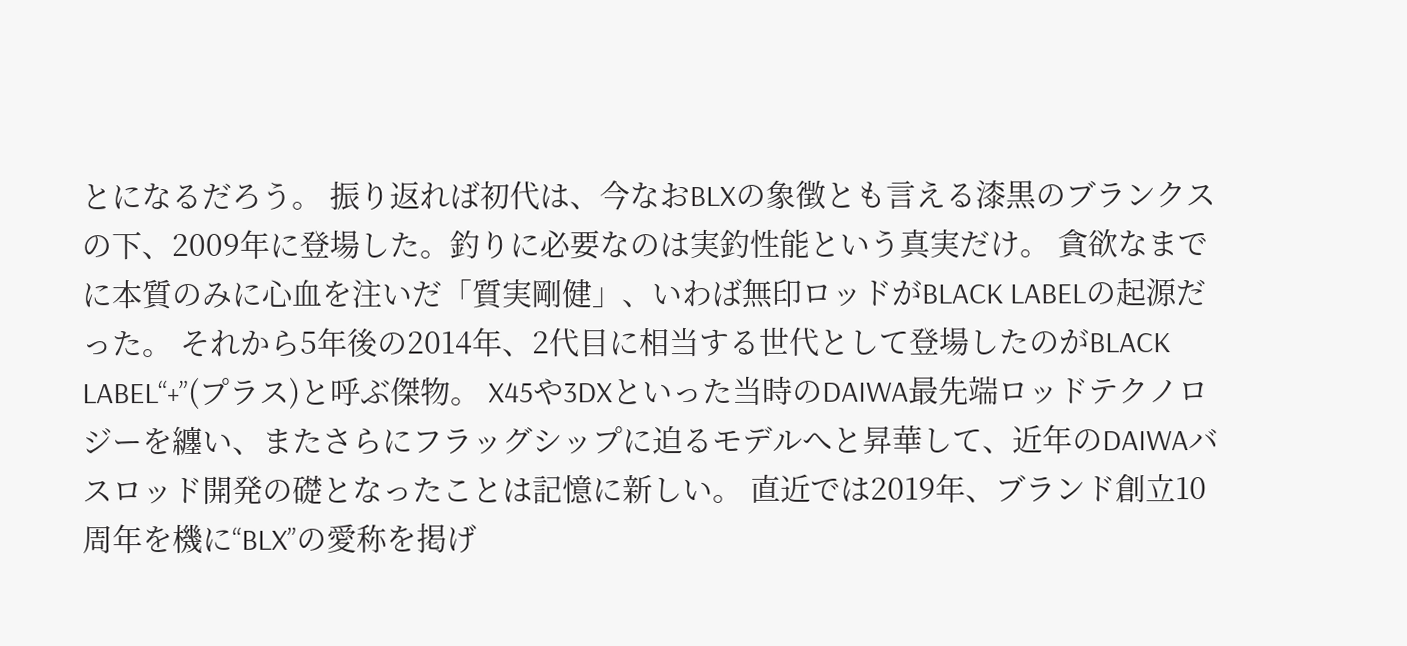とになるだろう。 振り返れば初代は、今なおBLXの象徴とも言える漆黒のブランクスの下、2009年に登場した。釣りに必要なのは実釣性能という真実だけ。 貪欲なまでに本質のみに心血を注いだ「質実剛健」、いわば無印ロッドがBLACK LABELの起源だった。 それから5年後の2014年、2代目に相当する世代として登場したのがBLACK LABEL“+”(プラス)と呼ぶ傑物。 X45や3DXといった当時のDAIWA最先端ロッドテクノロジーを纏い、またさらにフラッグシップに迫るモデルへと昇華して、近年のDAIWAバスロッド開発の礎となったことは記憶に新しい。 直近では2019年、ブランド創立10周年を機に“BLX”の愛称を掲げ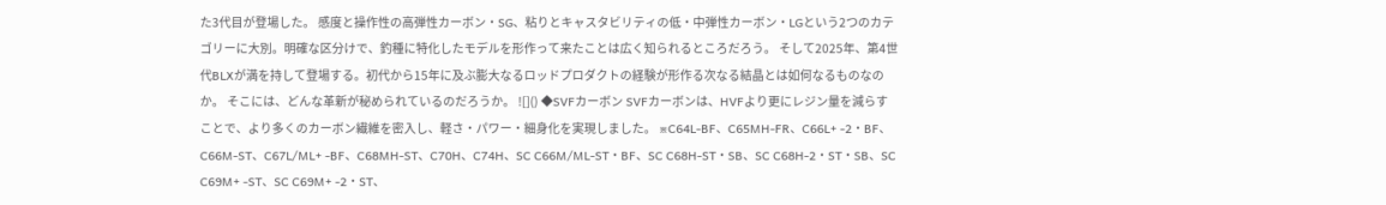た3代目が登場した。 感度と操作性の高弾性カーボン・SG、粘りとキャスタビリティの低・中弾性カーボン・LGという2つのカテゴリーに大別。明確な区分けで、釣種に特化したモデルを形作って来たことは広く知られるところだろう。 そして2025年、第4世代BLXが満を持して登場する。初代から15年に及ぶ膨大なるロッドプロダクトの経験が形作る次なる結晶とは如何なるものなのか。 そこには、どんな革新が秘められているのだろうか。 ![]() ◆SVFカーボン SVFカーボンは、HVFより更にレジン量を減らすことで、より多くのカーボン繊維を密入し、軽さ・パワー・細身化を実現しました。 ※C64L-BF、C65MH-FR、C66L+ -2・BF、C66M-ST、C67L/ML+ -BF、C68MH-ST、C70H、C74H、SC C66M/ML-ST・BF、SC C68H-ST・SB、SC C68H-2・ST・SB、SC C69M+ -ST、SC C69M+ -2・ST、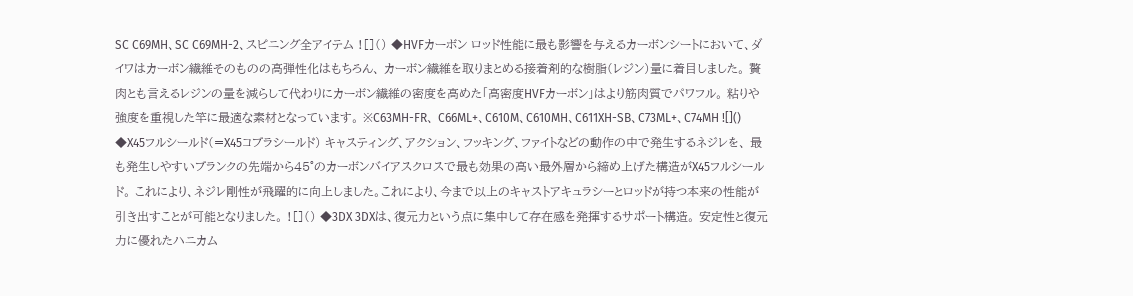SC C69MH、SC C69MH-2、スピニング全アイテム ![]() ◆HVFカーボン ロッド性能に最も影響を与えるカーボンシートにおいて、ダイワはカーボン繊維そのものの高弾性化はもちろん、 カーボン繊維を取りまとめる接着剤的な樹脂(レジン)量に着目しました。 贅肉とも言えるレジンの量を減らして代わりにカーボン繊維の密度を高めた「高密度HVFカーボン」はより筋肉質でパワフル。 粘りや強度を重視した竿に最適な素材となっています。 ※C63MH-FR、 C66ML+、C610M、C610MH、C611XH-SB、C73ML+、C74MH ![]() ◆X45フルシールド(=X45コブラシールド) キャスティング、アクション、フッキング、ファイトなどの動作の中で発生するネジレを、 最も発生しやすいブランクの先端から45°のカーボンバイアスクロスで最も効果の高い最外層から締め上げた構造がX45フルシールド。 これにより、ネジレ剛性が飛躍的に向上しました。これにより、今まで以上のキャストアキュラシーとロッドが持つ本来の性能が引き出すことが可能となりました。 ![]() ◆3DX 3DXは、復元力という点に集中して存在感を発揮するサポート構造。 安定性と復元力に優れたハニカム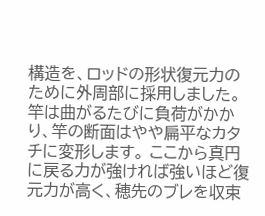構造を、ロッドの形状復元力のために外周部に採用しました。竿は曲がるたびに負荷がかかり、竿の断面はやや扁平なカタチに変形します。 ここから真円に戻る力が強ければ強いほど復元力が高く、穂先のブレを収束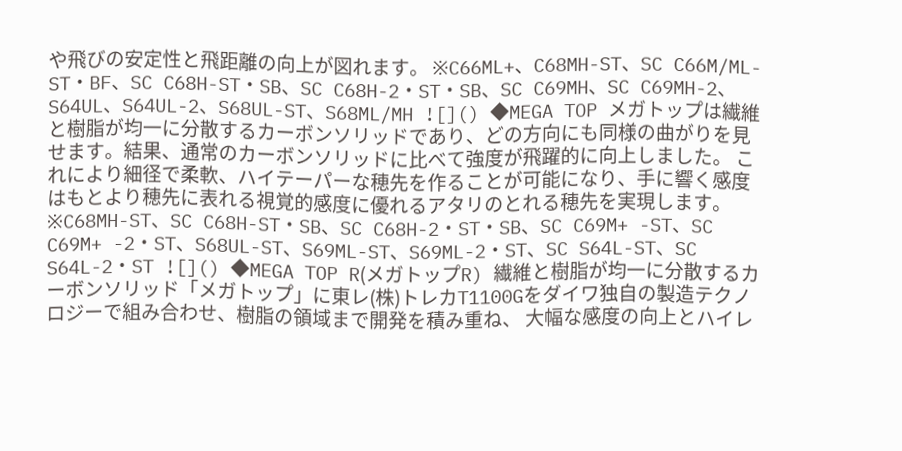や飛びの安定性と飛距離の向上が図れます。 ※C66ML+、C68MH-ST、SC C66M/ML-ST・BF、SC C68H-ST・SB、SC C68H-2・ST・SB、SC C69MH、SC C69MH-2、S64UL、S64UL-2、S68UL-ST、S68ML/MH ![]() ◆MEGA TOP メガトップは繊維と樹脂が均一に分散するカーボンソリッドであり、どの方向にも同様の曲がりを見せます。結果、通常のカーボンソリッドに比べて強度が飛躍的に向上しました。 これにより細径で柔軟、ハイテーパーな穂先を作ることが可能になり、手に響く感度はもとより穂先に表れる視覚的感度に優れるアタリのとれる穂先を実現します。 ※C68MH-ST、SC C68H-ST・SB、SC C68H-2・ST・SB、SC C69M+ -ST、SC C69M+ -2・ST、S68UL-ST、S69ML-ST、S69ML-2・ST、SC S64L-ST、SC S64L-2・ST ![]() ◆MEGA TOP R(メガトップR) 繊維と樹脂が均一に分散するカーボンソリッド「メガトップ」に東レ(株)トレカT1100Gをダイワ独自の製造テクノロジーで組み合わせ、樹脂の領域まで開発を積み重ね、 大幅な感度の向上とハイレ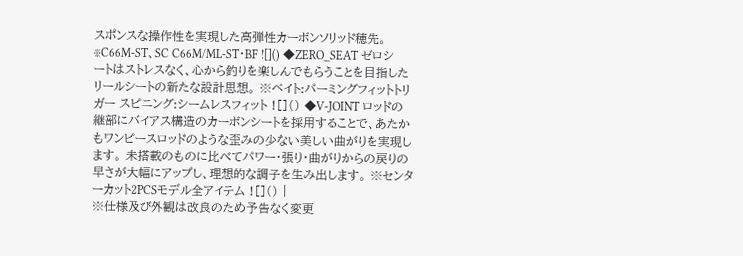スポンスな操作性を実現した高弾性カーボンソリッド穂先。 ※C66M-ST、SC C66M/ML-ST・BF ![]() ◆ZERO_SEAT ゼロシートはストレスなく、心から釣りを楽しんでもらうことを目指したリールシートの新たな設計思想。 ※ベイト:パーミングフィットトリガー スピニング:シームレスフィット ![]() ◆V-JOINT ロッドの継部にバイアス構造のカーボンシートを採用することで、あたかもワンピースロッドのような歪みの少ない美しい曲がりを実現します。 未搭載のものに比べてパワー・張り・曲がりからの戻りの早さが大幅にアップし、理想的な調子を生み出します。 ※センターカット2PCSモデル全アイテム ![]() |
※仕様及び外観は改良のため予告なく変更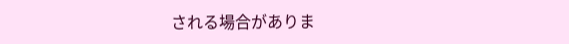される場合がありま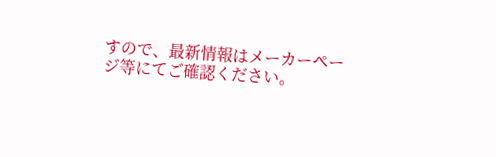すので、最新情報はメーカーページ等にてご確認ください。